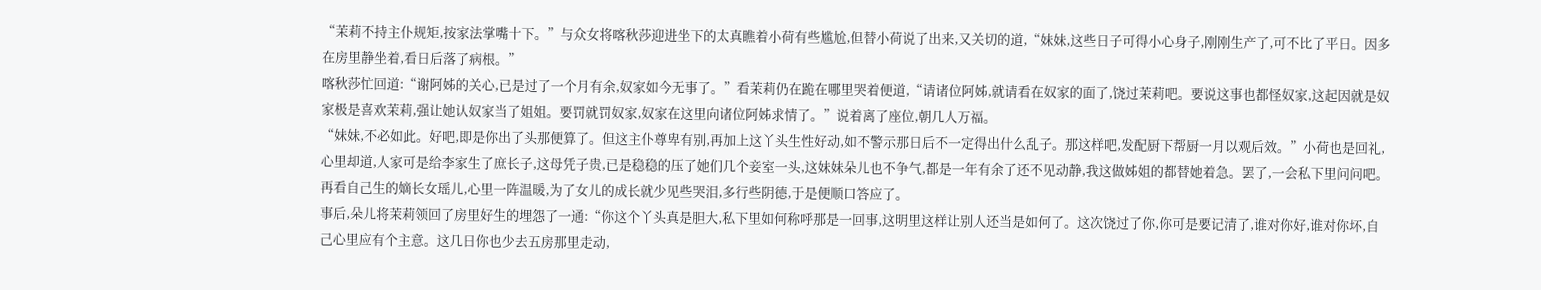“茉莉不持主仆规矩,按家法掌嘴十下。”与众女将喀秋莎迎进坐下的太真瞧着小荷有些尴尬,但替小荷说了出来,又关切的道,“妹妹,这些日子可得小心身子,刚刚生产了,可不比了平日。因多在房里静坐着,看日后落了病根。”
喀秋莎忙回道:“谢阿姊的关心,已是过了一个月有余,奴家如今无事了。”看茉莉仍在跪在哪里哭着便道,“请诸位阿姊,就请看在奴家的面了,饶过茉莉吧。要说这事也都怪奴家,这起因就是奴家极是喜欢茉莉,强让她认奴家当了姐姐。要罚就罚奴家,奴家在这里向诸位阿姊求情了。”说着离了座位,朝几人万福。
“妹妹,不必如此。好吧,即是你出了头那便算了。但这主仆尊卑有别,再加上这丫头生性好动,如不警示那日后不一定得出什么乱子。那这样吧,发配厨下帮厨一月以观后效。”小荷也是回礼,心里却道,人家可是给李家生了庶长子,这母凭子贵,已是稳稳的压了她们几个妾室一头,这妹妹朵儿也不争气,都是一年有余了还不见动静,我这做姊姐的都替她着急。罢了,一会私下里问问吧。再看自己生的嫡长女瑶儿,心里一阵温暖,为了女儿的成长就少见些哭泪,多行些阴德,于是便顺口答应了。
事后,朵儿将茉莉领回了房里好生的埋怨了一通:“你这个丫头真是胆大,私下里如何称呼那是一回事,这明里这样让别人还当是如何了。这次饶过了你,你可是要记清了,谁对你好,谁对你坏,自己心里应有个主意。这几日你也少去五房那里走动,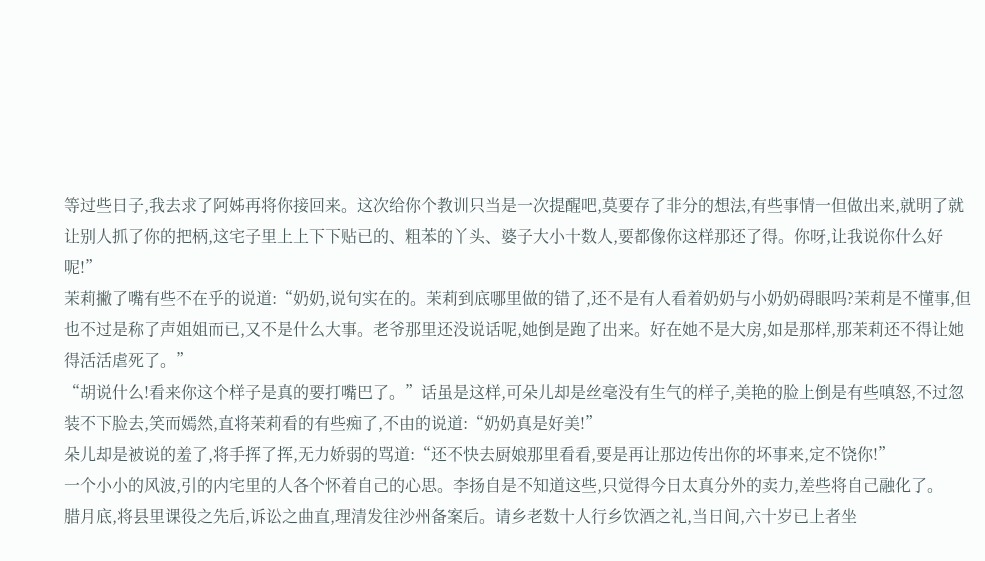等过些日子,我去求了阿姊再将你接回来。这次给你个教训只当是一次提醒吧,莫要存了非分的想法,有些事情一但做出来,就明了就让别人抓了你的把柄,这宅子里上上下下贴已的、粗苯的丫头、婆子大小十数人,要都像你这样那还了得。你呀,让我说你什么好呢!”
茉莉撇了嘴有些不在乎的说道:“奶奶,说句实在的。茉莉到底哪里做的错了,还不是有人看着奶奶与小奶奶碍眼吗?茉莉是不懂事,但也不过是称了声姐姐而已,又不是什么大事。老爷那里还没说话呢,她倒是跑了出来。好在她不是大房,如是那样,那茉莉还不得让她得活活虐死了。”
“胡说什么!看来你这个样子是真的要打嘴巴了。”话虽是这样,可朵儿却是丝毫没有生气的样子,美艳的脸上倒是有些嗔怒,不过忽装不下脸去,笑而嫣然,直将茉莉看的有些痴了,不由的说道:“奶奶真是好美!”
朵儿却是被说的羞了,将手挥了挥,无力娇弱的骂道:“还不快去厨娘那里看看,要是再让那边传出你的坏事来,定不饶你!”
一个小小的风波,引的内宅里的人各个怀着自己的心思。李扬自是不知道这些,只觉得今日太真分外的卖力,差些将自己融化了。
腊月底,将县里课役之先后,诉讼之曲直,理清发往沙州备案后。请乡老数十人行乡饮酒之礼,当日间,六十岁已上者坐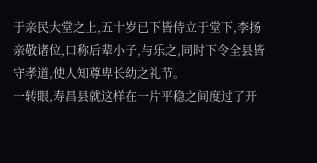于亲民大堂之上,五十岁已下皆侍立于堂下,李扬亲敬诸位,口称后辈小子,与乐之,同时下令全县皆守孝道,使人知尊卑长幼之礼节。
一转眼,寿昌县就这样在一片平稳之间度过了开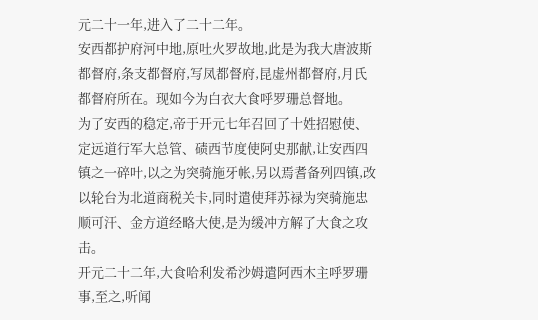元二十一年,进入了二十二年。
安西都护府河中地,原吐火罗故地,此是为我大唐波斯都督府,条支都督府,写凤都督府,昆虚州都督府,月氏都督府所在。现如今为白衣大食呼罗珊总督地。
为了安西的稳定,帝于开元七年召回了十姓招慰使、定远道行军大总管、碛西节度使阿史那献,让安西四镇之一碎叶,以之为突骑施牙帐,另以焉耆备列四镇,改以轮台为北道商税关卡,同时遣使拜苏禄为突骑施忠顺可汗、金方道经略大使,是为缓冲方解了大食之攻击。
开元二十二年,大食哈利发希沙姆遣阿西木主呼罗珊事,至之,听闻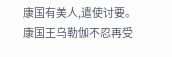康国有美人,遣使讨要。
康国王乌勒伽不忍再受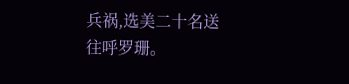兵祸,选美二十名送往呼罗珊。